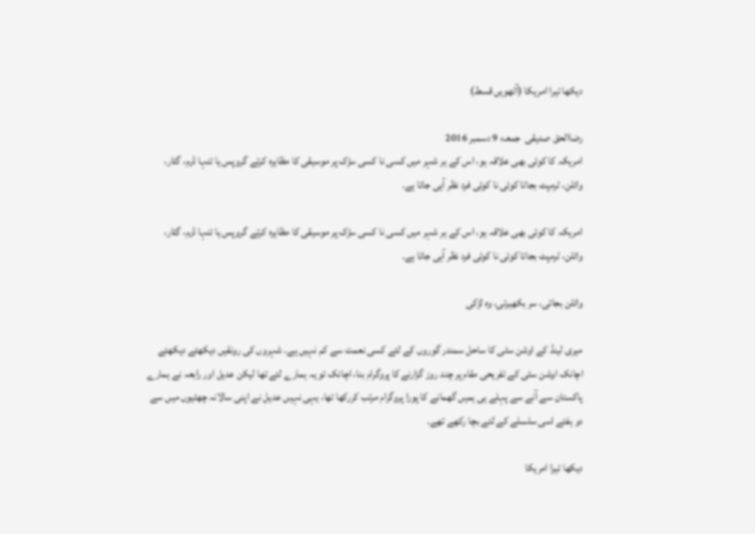دیکھا تیرا امریکا (آٹھویں قسط)

رضاالحق صدیقی  جمعـء 9 دسمبر 2016
امریکہ کا کوئی بھی علاقہ ہو، اس کے ہر شہر میں کسی نا کسی سڑک پر موسیقی کا مظاہرہ کرتے گروپس یا تنہا ڈرم، گٹار، وائلن، ٹرمپٹ بجاتا کوئی نا کوئی فرد نظر آہی جاتا ہے۔

امریکہ کا کوئی بھی علاقہ ہو، اس کے ہر شہر میں کسی نا کسی سڑک پر موسیقی کا مظاہرہ کرتے گروپس یا تنہا ڈرم، گٹار، وائلن، ٹرمپٹ بجاتا کوئی نا کوئی فرد نظر آہی جاتا ہے۔

وائلن بجاتی، سر بکھیرتی، وہ لڑکی

میری لینڈ کے اوشن سٹی کا ساحل سمندر گوروں کے لئے کسی نعمت سے کم نہیں ہے۔ شہروں کی رونقیں دیکھتے دیکھتے اچانک اوشن سٹی کے تفریحی مقام پر چند روز گزارنے کا پروگرام بنا، اچانک تو یہ ہمارے لئے تھا لیکن عدیل اور رابعہ نے ہمارے پاکستان سے آنے سے پہلے ہی ہمیں گھمانے کا پورا پروگرام مرتب کررکھا تھا، یہی نہیں عدیل نے اپنی سالانہ چھٹیوں میں سے دو ہفتے اسی سلسلے کے لئے بچا رکھے تھے۔

دیکھا تیرا امریکا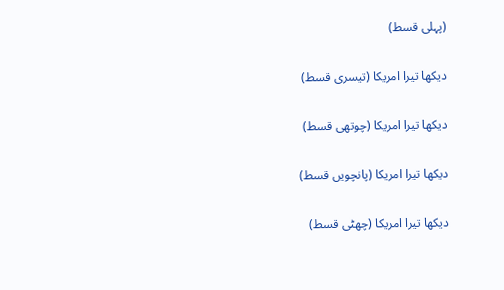(پہلی قسط)

دیکھا تیرا امریکا (تیسری قسط)

دیکھا تیرا امریکا (چوتھی قسط)

دیکھا تیرا امریکا (پانچویں قسط)

دیکھا تیرا امریکا (چھٹی قسط)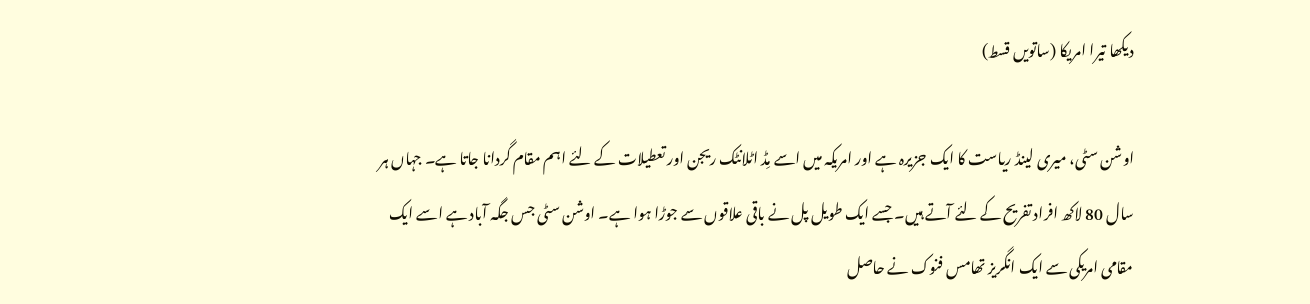دیکھا تیرا امریکا (ساتویں قسط)

اوشن سٹی، میری لینڈ ریاست کا ایک جزیرہ ہے اور امریکہ میں اسے مِڈ اٹلانٹک ریجن اور تعطیلات کے لئے اہم مقام گردانا جاتا ہے۔ جہاں ہر سال 80 لاکھ افراد تفریح کے لئے آتے ہیں۔ جسے ایک طویل پل نے باقی علاقوں سے جوڑا ہوا ہے۔ اوشن سٹی جس جگہ آباد ہے اسے ایک مقامی امریکی سے ایک انگریز تھامس فنوک نے حاصل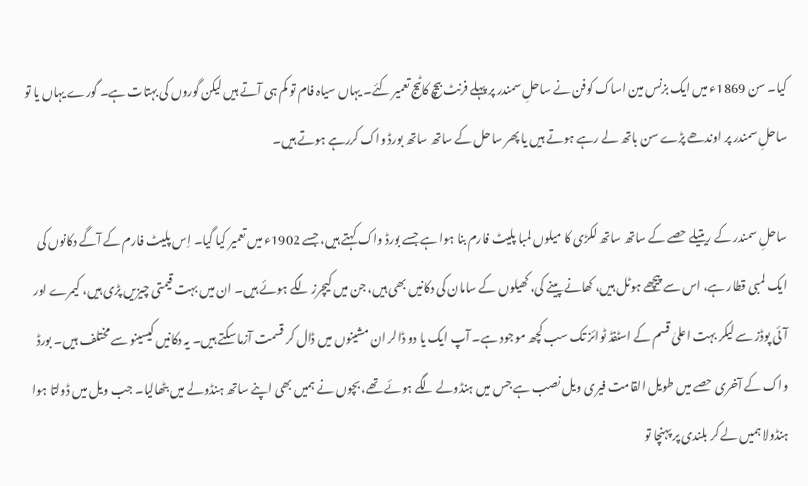کیا۔ سن 1869ء میں ایک بزنس مین اساک کوفن نے ساحلِ سمندر پر پہلے فرنٹ بیچ کاٹیج تعمیر کئے۔ یہاں سیاہ فام تو کم ہی آتے ہیں لیکن گوروں کی بہتات ہے۔ گورے یہاں یا تو ساحلِ سمندر پر اوندھے پڑے سن باتھ لے رہے ہوتے ہیں یا پھر ساحل کے ساتھ ساتھ بورڈ واک کررہے ہوتے ہیں۔

ساحلِ سمندر کے ریتیلے حصے کے ساتھ ساتھ لکڑی کا میلوں لمبا پلیٹ فارم بنا ہوا ہے جسے بورڈ واک کہتے ہیں، جسے 1902ء میں تعمیر کیا گیا۔ اِس پلیٹ فارم کے آگے دکانوں کی ایک لمبی قطار ہے، اس سے پیچھے ہوٹل ہیں، کھانے پینے کی، کھیلوں کے سامان کی دکانیں بھی ہیں، جن میں کیچرز لگے ہوئے ہیں۔ ان میں بہت قیمتی چیزیں پڑی ہیں، کیمرے اور آئی پوڈز سے لیکر بہت اعلیٰ قسم کے اسٹفڈ ٹوائز تک سب کچھ موجود ہے۔ آپ ایک یا دو ڈالر ان مشینوں میں ڈال کر قسمت آزما سکتے ہیں۔ یہ دکانیں کیسینو سے مختلف ہیں۔ بورڈ واک کے آخری حصے میں طویل القامت فیری ویل نصب ہے جس میں ہنڈولے لگے ہوئے تھے، بچوں نے ہمیں بھی اپنے ساتھ ہنڈولے میں بٹھالیا۔ جب ویل میں ڈولتا ہوا ہنڈولا ہمیں لے کر بلندی پر پہنچا تو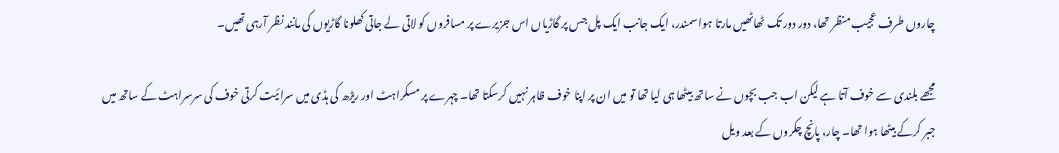چاروں طرف عجیب منظر تھا، دور دور تک ٹھاٹھیں مارتا ہوا سمندر، ایک جانب ایک پل جس پر گاڑیاں اس جزیرے پر مسافروں کو لاتی لے جاتی کھلونا گاڑیوں کی مانند نظر آرہی تھیں۔

مجھے بلندی سے خوف آتا ہے لیکن اب جب بچوں نے ساتھ بیٹھا ہی لیا تھا تو میں ان پر اپنا خوف ظاہر نہیں کرسکتا تھا۔ چہرے پر مسکراہٹ اور ریڑھ کی ہڈی میں سرائیت کرتی خوف کی سرسراہٹ کے ساتھ میں جبر کرکے بیٹھا ہوا تھا۔ چار، پانچ چکروں کے بعد ویل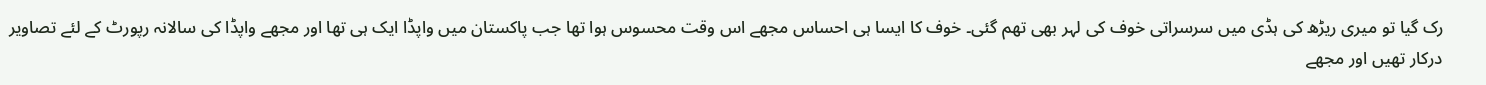رک گیا تو میری ریڑھ کی ہڈی میں سرسراتی خوف کی لہر بھی تھم گئی۔ خوف کا ایسا ہی احساس مجھے اس وقت محسوس ہوا تھا جب پاکستان میں واپڈا ایک ہی تھا اور مجھے واپڈا کی سالانہ رپورٹ کے لئے تصاویر درکار تھیں اور مجھے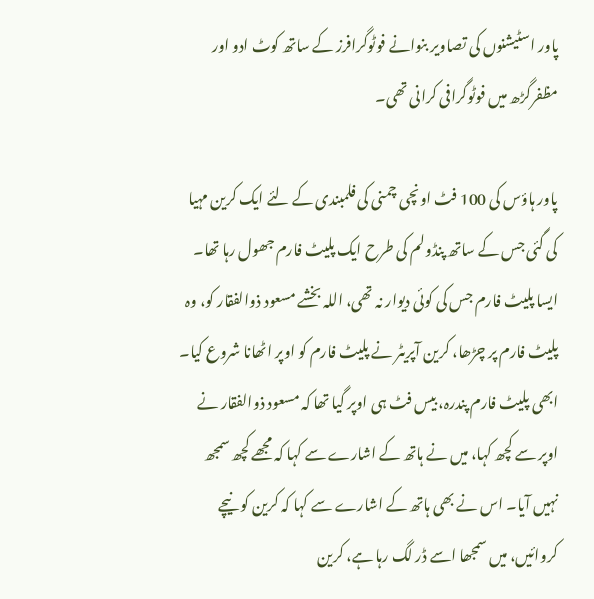پاور اسٹیشنوں کی تصاویر بنوانے فوٹوگرافرز کے ساتھ کوٹ ادو اور مظفرگڑھ میں فوٹوگرافی کرانی تھی۔

پاور ہاؤس کی 100 فٹ اونچی چمنی کی فلمبندی کے لئے ایک کرین مہیا کی گئی جس کے ساتھ پنڈولم کی طرح ایک پلیٹ فارم جھول رہا تھا۔ ایسا پلیٹ فارم جس کی کوئی دیوار نہ تھی، اللہ بخشے مسعود ذوالفقار کو، وہ پلیٹ فارم پر چڑھا، کرین آپریٹر نے پلیٹ فارم کو اوپر اٹھانا شروع کیا۔ ابھی پلیٹ فارم پندرہ، بیس فٹ ہی اوپر گیا تھا کہ مسعود ذوالفقار نے اوپر سے کچھ کہا، میں نے ہاتھ کے اشارے سے کہا کہ مجھے کچھ سمجھ نہیں آیا۔ اس نے بھی ہاتھ کے اشارے سے کہا کہ کرین کو نیچے کروائیں، میں سمجھا اسے ڈر لگ رہا ہے، کرین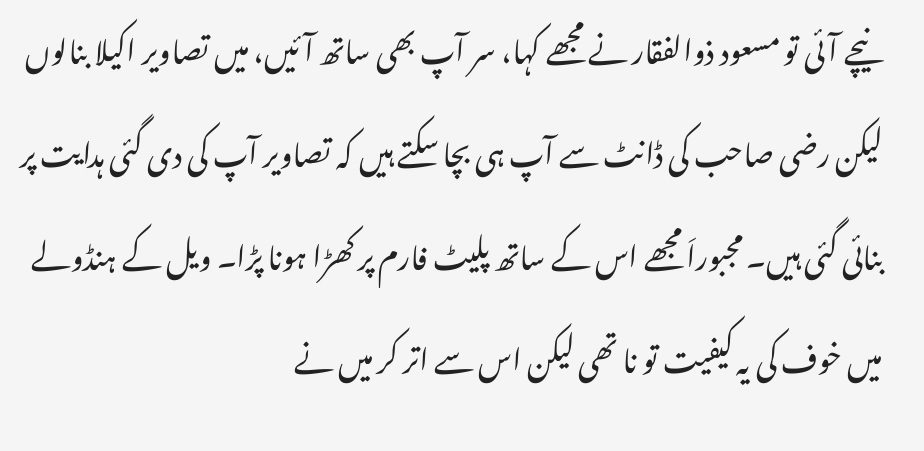نیچے آئی تو مسعود ذوالفقار نے مجھے کہا، سر آپ بھی ساتھ آئیں، میں تصاویر اکیلا بنالوں لیکن رضی صاحب کی ڈانٹ سے آپ ہی بچا سکتے ہیں کہ تصاویر آپ کی دی گئی ہدایت پر بنائی گئی ہیں۔ مجبوراَ مجھے اس کے ساتھ پلیٹ فارم پر کھڑا ہونا پڑا۔ ویل کے ہنڈولے میں خوف کی یہ کیفیت تو نا تھی لیکن اس سے اتر کر میں نے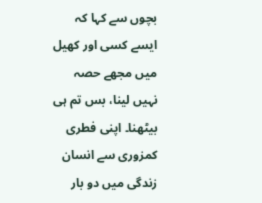بچوں سے کہا کہ ایسے کسی اور کھیل میں مجھے حصہ نہیں لینا، بس تم ہی بیٹھنا۔ اپنی فطری کمزوری سے انسان زندگی میں دو بار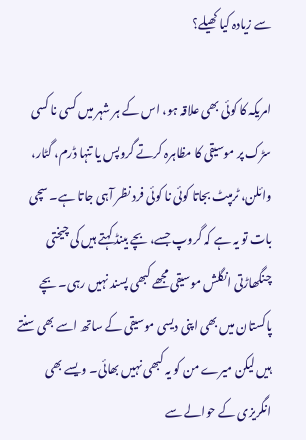سے زیادہ کیا کھیلے؟

امریکہ کا کوئی بھی علاقہ ہو، اس کے ہر شہر میں کسی نا کسی سڑک پر موسیقی کا مظاہرہ کرتے گروپس یا تنہا ڈرم، گٹار، وائلن، ٹرمپٹ بجاتا کوئی نا کوئی فرد نظر آہی جاتا ہے۔ سچی بات تو یہ ہے کہ گروپ جسے، بچے بینڈ کہتے ہیں کی چیختی چنگھاڑتی انگلش موسیقی مجھے کبھی پسند نہیں رہی۔ بچے پاکستان میں بھی اپنی دیسی موسیقی کے ساتھ اسے بھی سنتے ہیں لیکن میرے من کو یہ کبھی نہیں بھائی۔ ویسے بھی انگریزی کے حوالے سے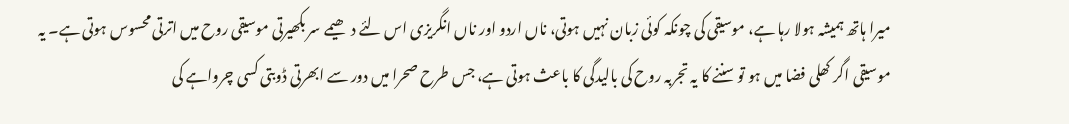میرا ہاتھ ہمیشہ ہولا رہا ہے، موسیقی کی چونکہ کوئی زبان نہیں ہوتی، ناں اردو اور ناں انگریزی اس لئے دھیمے سر بکھیرتی موسیقی روح میں اترتی محسوس ہوتی ہے۔ یہ موسیقی اگر کھلی فضا میں ہو تو سننے کا یہ تجربہ روح کی بالیدگی کا باعث ہوتی ہے، جس طرح صحرا میں دور سے ابھرتی ڈوبتی کسی چرواہے کی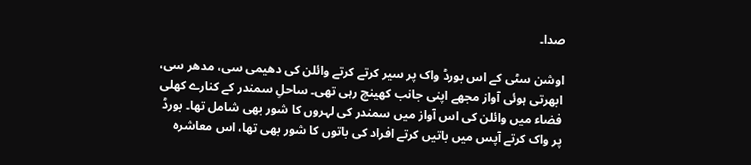صدا۔

اوشن سٹی کے اس بورڈ واک پر سیر کرتے کرتے وائلن کی دھیمی سی، مدھر سی، ابھرتی ہوئی آواز مجھے اپنی جانب کھینچ رہی تھی۔ ساحلِ سمندر کے کنارے کھلی فضاء میں وائلن کی اس آواز میں سمندر کی لہروں کا شور بھی شامل تھا۔ بورڈ پر واک کرتے آپس میں باتیں کرتے افراد کی باتوں کا شور بھی تھا، اس معاشرہ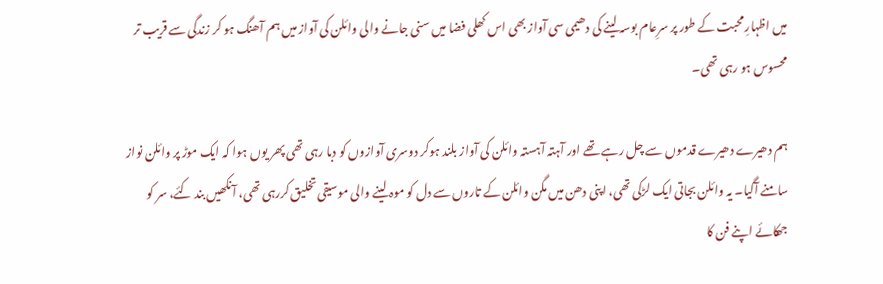میں اظہارِ محبت کے طور پر سرِعام بوسہ لینے کی دھیمی سی آواز بھی اس کھلی فضا میں سنی جانے والی وائلن کی آواز میں ہم آھنگ ہو کر زندگی سے قریب تر محسوس ہو رہی تھی۔

ہم دھیرے دھیرے قدموں سے چل رہے تھے اور آہتہ آہستہ وائلن کی آواز بلند ہوکر دوسری آوازوں کو دبا رہی تھی پھر یوں ہوا کہ ایک موڑ پر وائلن نواز سامنے آگیا۔ یہ وائلن بجاتی ایک لڑکی تھی، اپنی دھن میں مگن وائلن کے تاروں سے دل کو موہ لینے والی موسیقی تخلیق کررہی تھی، آنکھیں بند کئے، سر کو جھکائے اپنے فن کا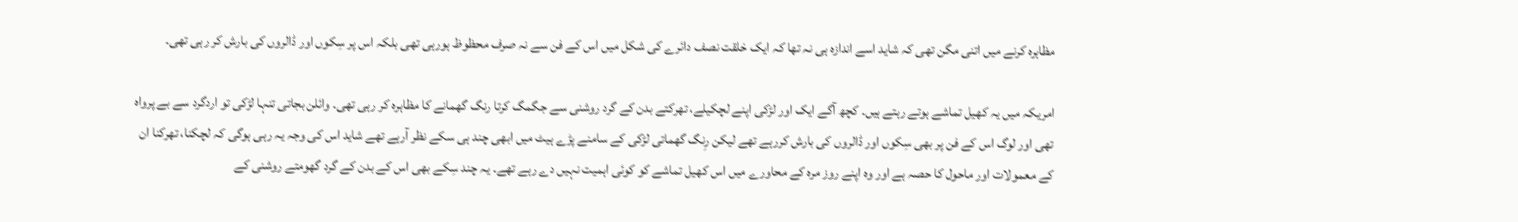مظاہرہ کرنے میں اتنی مگن تھی کہ شاید اسے اندازہ ہی نہ تھا کہ ایک خلقت نصف دائرے کی شکل میں اس کے فن سے نہ صرف محظوظ ہورہی تھی بلکہ اس پر سِکوں اور ڈالروں کی بارش کر رہی تھی۔

امریکہ میں یہ کھیل تماشے ہوتے رہتے ہیں۔ کچھ آگے ایک اور لڑکی اپنے لچکیلے، تھرکتے بدن کے گرد روشنی سے جگمگ کرتا رنگ گھمانے کا مظاہرہ کر رہی تھی۔ وائلن بجاتی تنہا لڑکی تو اردگرد سے بے پرواہ تھی اور لوگ اس کے فن پر بھی سِکوں اور ڈالروں کی بارش کررہے تھے لیکن رِنگ گھماتی لڑکی کے سامنے پڑے ہیٹ میں ابھی چند ہی سکے نظر آرہے تھے شاید اس کی وجہ یہ رہی ہوگی کہ لچکنا، تھرکنا ان کے معمولات اور ماحول کا حصہ ہے اور وہ اپنے روز مرہ کے محاورے میں اس کھیل تماشے کو کوئی اہمیت نہیں دے رہے تھے۔ یہ چند سِکے بھی اس کے بدن کے گرد گھومتے روشنی کے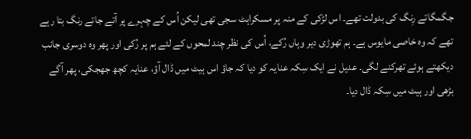جگمگاتے رِنگ کی بدولت تھے۔ اس لڑکی کے منہ پر مسکراہٹ سجی تھی لیکن اُس کے چہرے پر آتے جاتے رنگ بتا رہے تھے کہ وہ خاصی مایوس ہے۔ ہم تھوڑی دیر وہاں رُکے، اُس کی نظر چند لمحوں کے لئے ہم پر رُکی اور پھر وہ دوسری جانب دیکھتے ہوئے تھرکنے لگی۔ عدیل نے ایک سِکہ عنایہ کو دیا کہ جاؤ اس ہیٹ میں ڈال آؤ، عنایہ کچھ جھجکی، پھر آگے بڑھی اور ہیٹ میں سِکہ ڈال دیا۔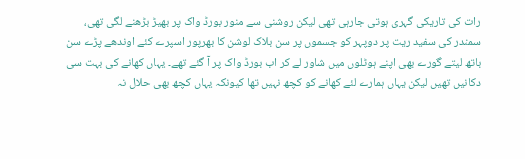رات کی تاریکی گہری ہوتی جارہی تھی لیکن روشنی سے منور بورڈ واک پر بھیڑ بڑھنے لگی تھی، سمندر کی سفید ریت پر دوپہر کو جسموں پر سن بلاک لوشن کا بھرپور اسپرے کئے اوندھے پڑے سن باتھ لیتے گورے بھی اپنے ہوٹلوں میں شاور لے کر اب بورڈ واک پر آ گئے تھے۔ یہاں کھانے کی بہت سی دکانیں تھیں لیکن یہاں ہمارے لئے کھانے کو کچھ نہیں تھا کیونکہ یہاں کچھ بھی حلال نہ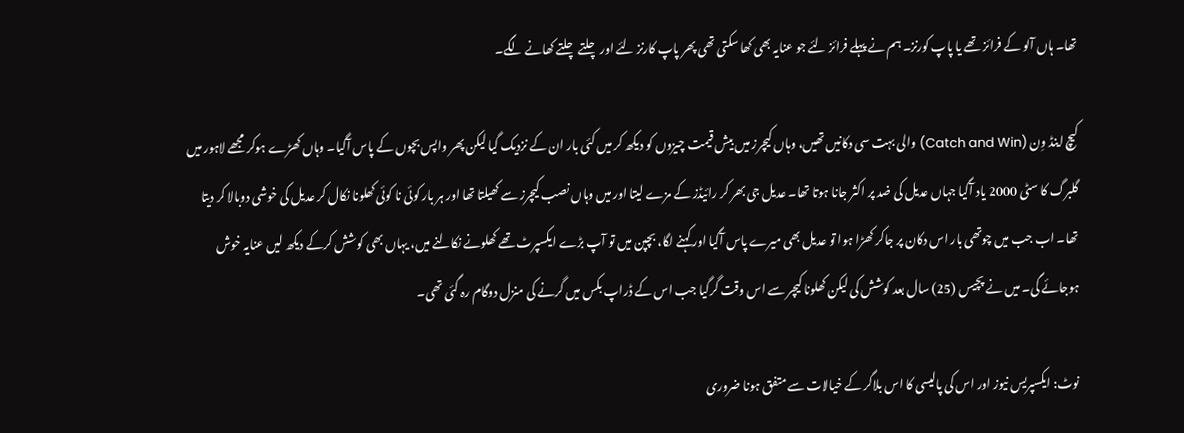تھا۔ ہاں آلو کے فرائز تھے یا پاپ کورنز۔ ہم نے پہلے فرائز لئے جو عنایہ بھی کھا سکتی تھی پھر پاپ کارنز لئے اور چلتے چلتے کھانے لگے۔

کیچ اینڈ وِن (Catch and Win) والی بہت سی دکانیں تھیں، وہاں کیچرز میں بیش قیمت چیزوں کو دیکھ کر میں کئی بار ان کے نزدیک گیا لیکن پھر واپس بچوں کے پاس آگیا۔ وہاں کھڑے ہوکر مجھے لاہور میں گلبرگ کا سٹی 2000 یاد آگیا جہاں عدیل کی ضد پر اکثر جانا ہوتا تھا۔ عدیل جی بھر کر رائیڈز کے مزے لیتا اور میں وہاں نصب کیچرز سے کھیلتا تھا اور ہر بار کوئی نا کوئی کھلونا نکال کر عدیل کی خوشی دوبالا کر دیتا تھا۔ اب جب میں چوتھی بار اس دکان پر جاکر کھڑا ہوا تو عدیل بھی میرے پاس آگیا اور کہنے لگا، بچپن میں تو آپ بڑے ایکسپرٹ تھے کھلونے نکالنے میں، یہاں بھی کوشش کرکے دیکھ لیں عنایہ خوش ہوجائے گی۔ میں نے پچیس (25) سال بعد کوشش کی لیکن کھلونا کیچر سے اس وقت گرگیا جب اس کے ڈراپ بکس میں گرنے کی منزل دوگام رہ گئی تھی۔

نوٹ: ایکسپریس نیوز اور اس کی پالیسی کا اس بلاگر کے خیالات سے متفق ہونا ضروری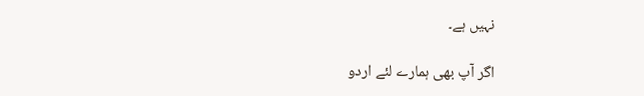نہیں ہے۔

اگر آپ بھی ہمارے لئے اردو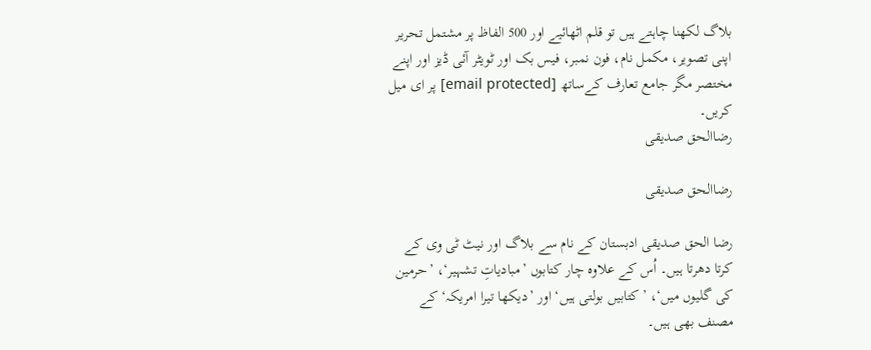بلاگ لکھنا چاہتے ہیں تو قلم اٹھائیے اور 500 الفاظ پر مشتمل تحریر اپنی تصویر، مکمل نام، فون نمبر، فیس بک اور ٹویٹر آئی ڈیز اور اپنے مختصر مگر جامع تعارف کےساتھ [email protected] پر ای میل کریں۔
رضاالحق صدیقی

رضاالحق صدیقی

رضا الحق صدیقی ادبستان کے نام سے بلاگ اور نیٹ ٹی وی کے کرتا دھرتا ہیں۔ اُس کے علاوہ چار کتابوں ’مبادیاتِ تشہیر‘، ’حرمین کی گلیوں میں‘، ’کتابیں بولتی ہیں‘ اور ’دیکھا تیرا امریکہ‘ کے مصنف بھی ہیں۔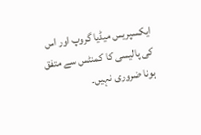ایکسپریس میڈیا گروپ اور اس کی پالیسی کا کمنٹس سے متفق ہونا ضروری نہیں۔